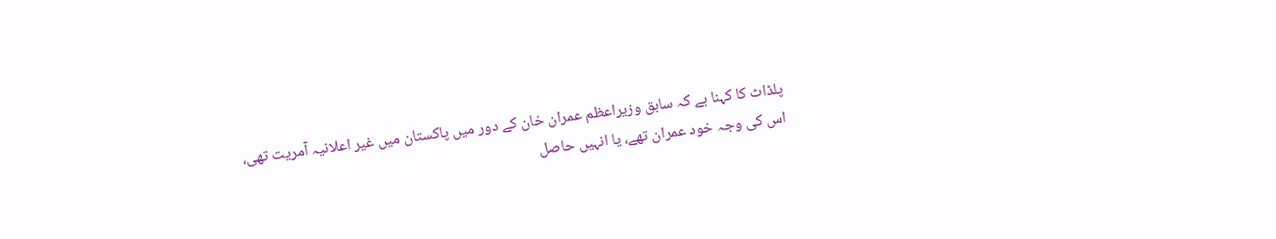پلڈاٹ کا کہنا ہے کہ سابق وزیراعظم عمران خان کے دور میں پاکستان میں غیر اعلانیہ آمریت تھی، اس کی وجہ خود عمران تھے، یا انہیں حاصل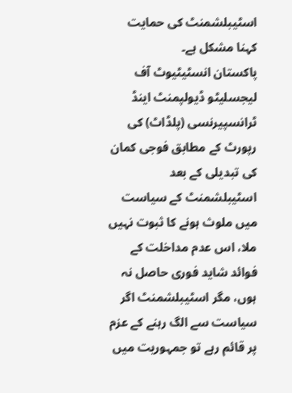اسٹیبلشمنٹ کی حمایت کہنا مشکل ہے۔
پاکستان انسٹیٹیوٹ آف لیجسلیٹو ڈیولپمنٹ اینڈ ٹرانسپیرنسی (پلڈاٹ) کی رپورٹ کے مطابق فوجی کمان کی تبدیلی کے بعد اسٹیبلشمنٹ کے سیاست میں ملوث ہونے کا ثبوت نہیں ملا، اس عدم مداخلت کے فوائد شاید فوری حاصل نہ ہوں، مگر اسٹیبلشمنٹ اگر سیاست سے الگ رہنے کے عزم پر قائم رہے تو جمہوریت میں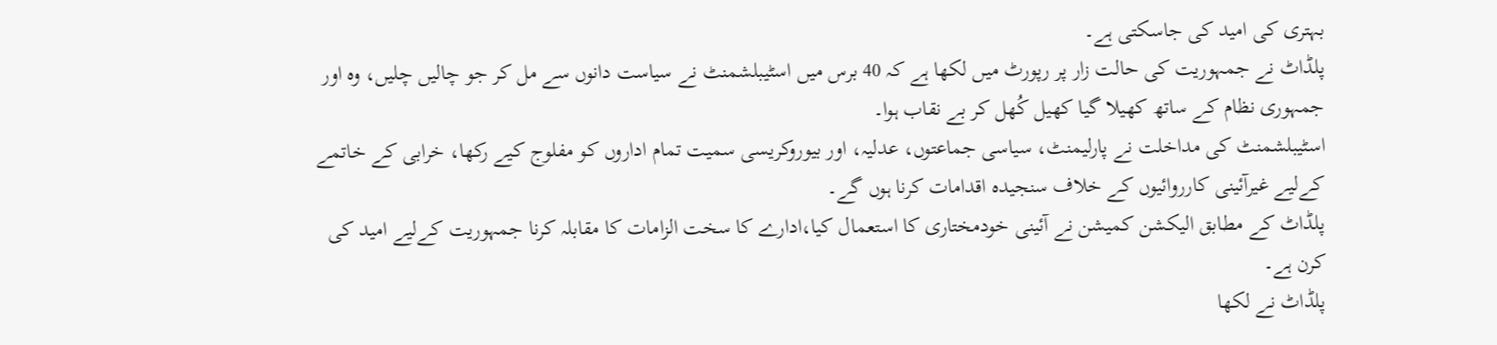بہتری کی امید کی جاسکتی ہے۔
پلڈاٹ نے جمہوریت کی حالت زار پر رپورٹ میں لکھا ہے کہ 40 برس میں اسٹیبلشمنٹ نے سیاست دانوں سے مل کر جو چالیں چلیں، وہ اور جمہوری نظام کے ساتھ کھیلا گیا کھیل کُھل کر بے نقاب ہوا۔
اسٹیبلشمنٹ کی مداخلت نے پارلیمنٹ، سیاسی جماعتوں، عدلیہ، اور بیوروکریسی سمیت تمام اداروں کو مفلوج کیے رکھا، خرابی کے خاتمے کےلیے غیرآئینی کارروائیوں کے خلاف سنجیدہ اقدامات کرنا ہوں گے۔
پلڈاٹ کے مطابق الیکشن کمیشن نے آئینی خودمختاری کا استعمال کیا،ادارے کا سخت الزامات کا مقابلہ کرنا جمہوریت کےلیے امید کی کرن ہے۔
پلڈاٹ نے لکھا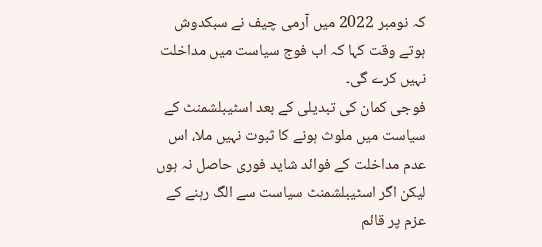کہ نومبر 2022 میں آرمی چیف نے سبکدوش ہوتے وقت کہا کہ اب فوج سیاست میں مداخلت نہیں کرے گی۔
فوجی کمان کی تبدیلی کے بعد اسٹیبلشمنٹ کے سیاست میں ملوث ہونے کا ثبوت نہیں ملا، اس عدم مداخلت کے فوائد شاید فوری حاصل نہ ہوں لیکن اگر اسٹیبلشمنٹ سیاست سے الگ رہنے کے عزم پر قائم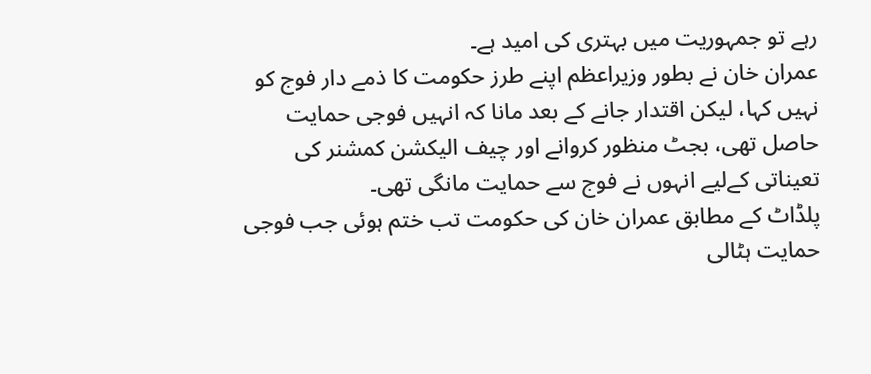رہے تو جمہوریت میں بہتری کی امید ہے۔
عمران خان نے بطور وزیراعظم اپنے طرز حکومت کا ذمے دار فوج کو نہیں کہا، لیکن اقتدار جانے کے بعد مانا کہ انہیں فوجی حمایت حاصل تھی، بجٹ منظور کروانے اور چیف الیکشن کمشنر کی تعیناتی کےلیے انہوں نے فوج سے حمایت مانگی تھی۔
پلڈاٹ کے مطابق عمران خان کی حکومت تب ختم ہوئی جب فوجی حمایت ہٹالی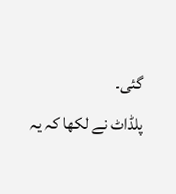گئی۔
پلڈاٹ نے لکھا کہ یہ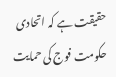حقیقت ہے کہ اتحادی حکومت فوج کی حمایت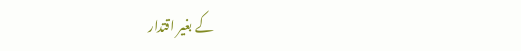کے بغیر اقتدار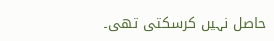حاصل نہیں کرسکتی تھی۔